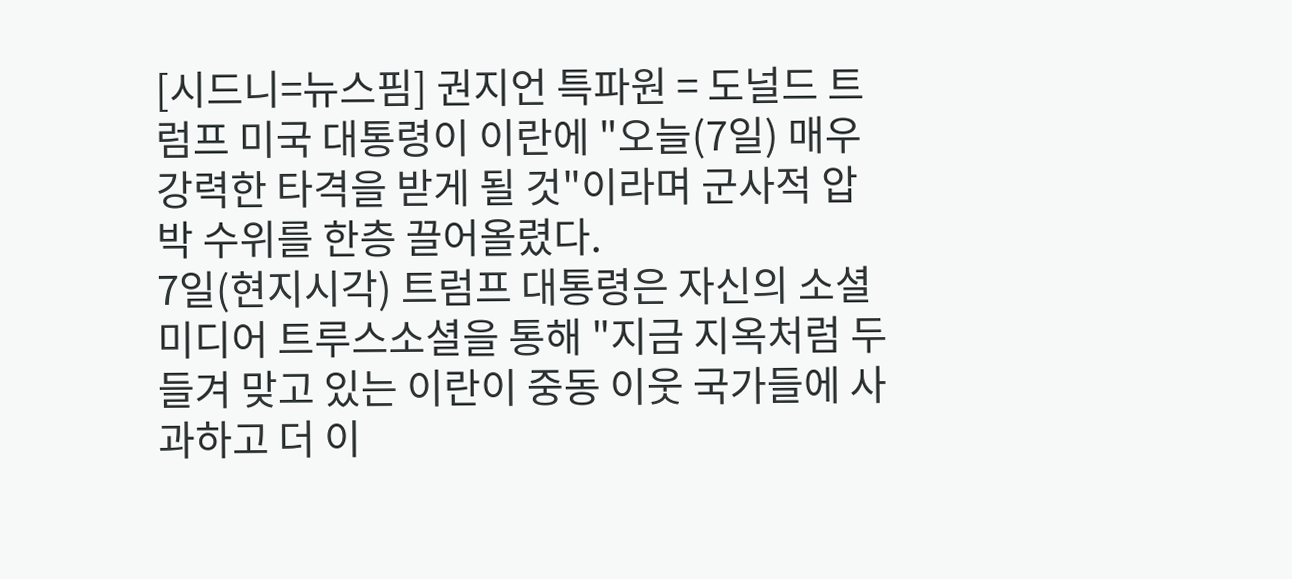[시드니=뉴스핌] 권지언 특파원 = 도널드 트럼프 미국 대통령이 이란에 "오늘(7일) 매우 강력한 타격을 받게 될 것"이라며 군사적 압박 수위를 한층 끌어올렸다.
7일(현지시각) 트럼프 대통령은 자신의 소셜미디어 트루스소셜을 통해 "지금 지옥처럼 두들겨 맞고 있는 이란이 중동 이웃 국가들에 사과하고 더 이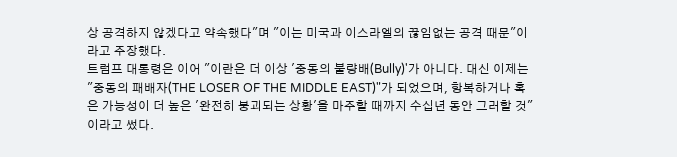상 공격하지 않겠다고 약속했다"며 "이는 미국과 이스라엘의 끊임없는 공격 때문"이라고 주장했다.
트럼프 대통령은 이어 "이란은 더 이상 '중동의 불량배(Bully)'가 아니다. 대신 이제는 "중동의 패배자(THE LOSER OF THE MIDDLE EAST)"가 되었으며, 항복하거나 혹은 가능성이 더 높은 '완전히 붕괴되는 상황'을 마주할 때까지 수십년 동안 그러할 것"이라고 썼다.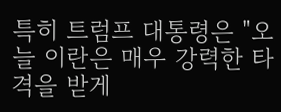특히 트럼프 대통령은 "오늘 이란은 매우 강력한 타격을 받게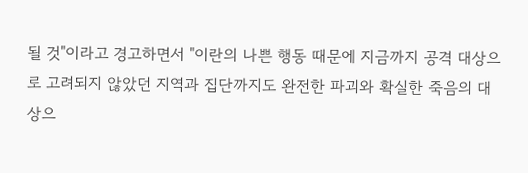될 것"이라고 경고하면서 "이란의 나쁜 행동 때문에 지금까지 공격 대상으로 고려되지 않았던 지역과 집단까지도 완전한 파괴와 확실한 죽음의 대상으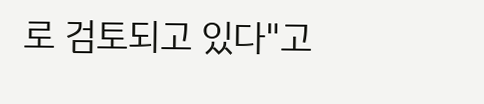로 검토되고 있다"고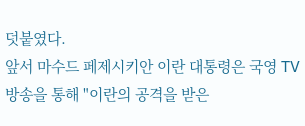덧붙였다.
앞서 마수드 페제시키안 이란 대통령은 국영 TV방송을 통해 "이란의 공격을 받은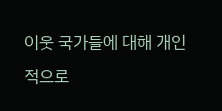이웃 국가들에 대해 개인적으로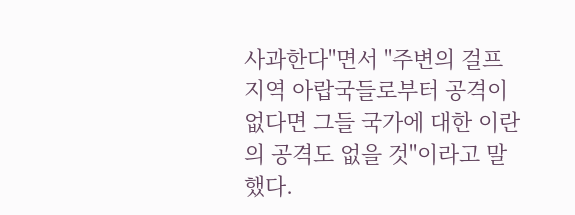사과한다"면서 "주변의 걸프 지역 아랍국들로부터 공격이 없다면 그들 국가에 대한 이란의 공격도 없을 것"이라고 말했다.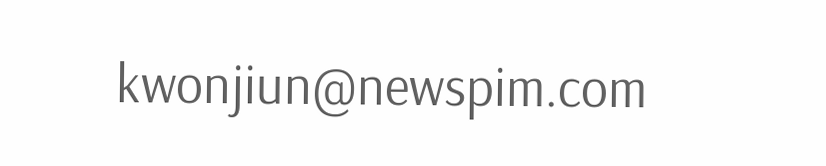kwonjiun@newspim.com